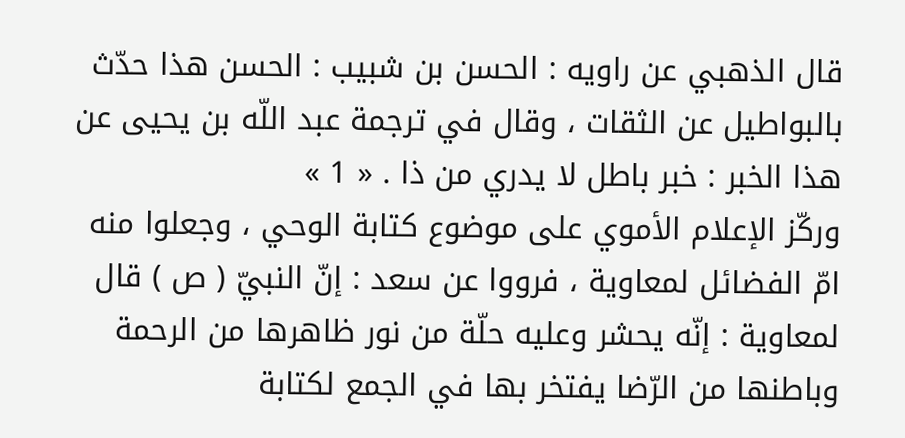قال الذهبي عن راويه : الحسن بن شبيب : الحسن هذا حدّث بالبواطيل عن الثقات ، وقال في ترجمة عبد اللّه بن يحيى عن هذا الخبر : خبر باطل لا يدري من ذا . « 1 »
وركّز الإعلام الأموي على موضوع كتابة الوحي ، وجعلوا منه امّ الفضائل لمعاوية ، فرووا عن سعد : إنّ النبيّ ( ص ) قال لمعاوية : إنّه يحشر وعليه حلّة من نور ظاهرها من الرحمة وباطنها من الرّضا يفتخر بها في الجمع لكتابة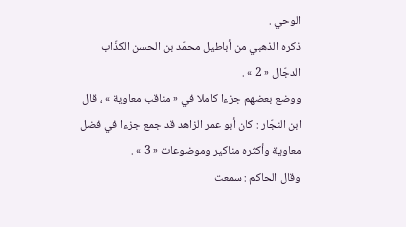الوحي .
ذكره الذهبي من أباطيل محمّد بن الحسن الكذّاب الدجّال « 2 » .
ووضع بعضهم جزءا كاملا في « مناقب معاوية » ، قال ابن النجّار : كان أبو عمر الزاهد قد جمع جزءا في فضل معاوية وأكثره مناكير وموضوعات « 3 » .
وقال الحاكم : سمعت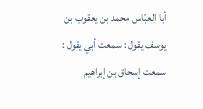أبا العبّاس محمد بن يعقوب بن يوسف يقول : سمعت أبي يقول : سمعت إسحاق بن إبراهيم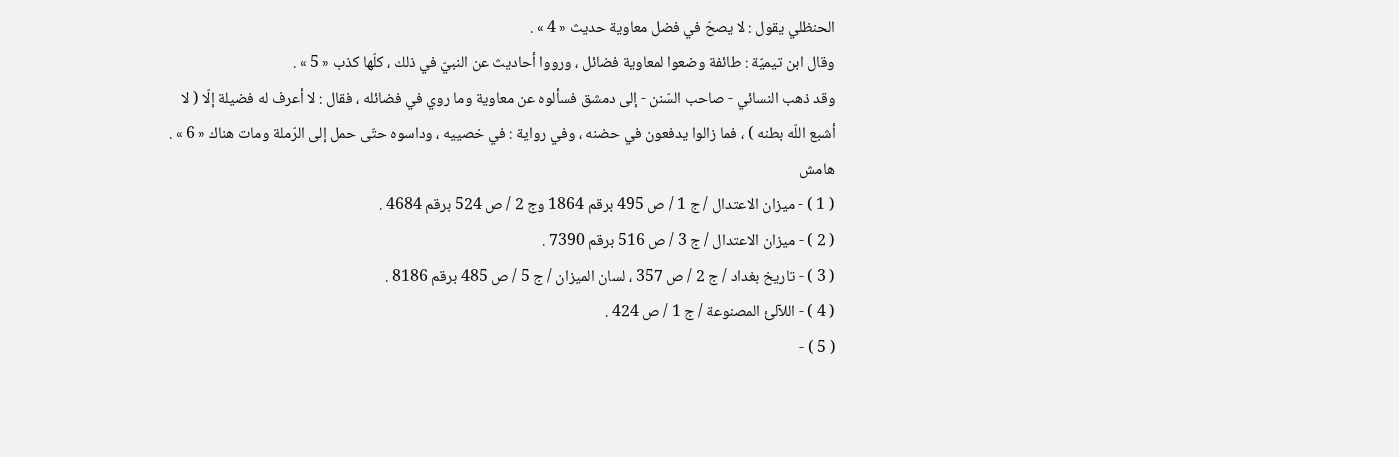الحنظلي يقول : لا يصحّ في فضل معاوية حديث « 4 » .
وقال ابن تيميّة : طائفة وضعوا لمعاوية فضائل ، ورووا أحاديث عن النبيّ في ذلك ، كلّها كذب « 5 » .
وقد ذهب النسائي - صاحب السّنن - إلى دمشق فسألوه عن معاوية وما روي في فضائله ، فقال : لا أعرف له فضيلة إلّا ( لا أشبع اللّه بطنه ) ، فما زالوا يدفعون في حضنه ، وفي رواية : في خصييه ، وداسوه حتّى حمل إلى الرّملة ومات هناك « 6 » .
هامش
( 1 ) - ميزان الاعتدال / ج 1 / ص 495 برقم 1864 وج 2 / ص 524 برقم 4684 .
( 2 ) - ميزان الاعتدال / ج 3 / ص 516 برقم 7390 .
( 3 ) - تاريخ بغداد / ج 2 / ص 357 ، لسان الميزان / ج 5 / ص 485 برقم 8186 .
( 4 ) - اللآلئ المصنوعة / ج 1 / ص 424 .
( 5 ) -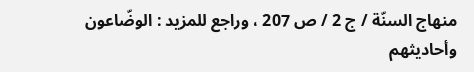منهاج السنّة / ج 2 / ص 207 ، وراجع للمزيد : الوضّاعون وأحاديثهم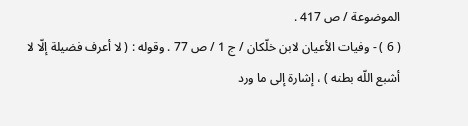الموضوعة / ص 417 .
( 6 ) - وفيات الأعيان لابن خلّكان / ج 1 / ص 77 . وقوله : ( لا أعرف فضيلة إلّا لا أشبع اللّه بطنه ) ، إشارة إلى ما ورد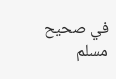في صحيح مسلم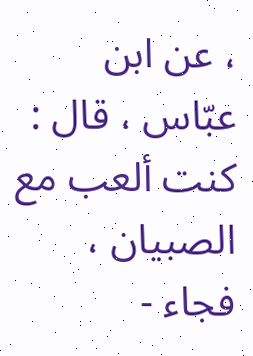، عن ابن عبّاس ، قال : كنت ألعب مع الصبيان ، فجاء -